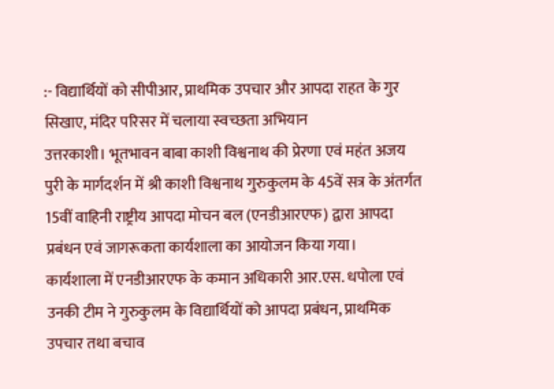:- विद्यार्थियों को सीपीआर, प्राथमिक उपचार और आपदा राहत के गुर सिखाए, मंदिर परिसर में चलाया स्वच्छता अभियान
उत्तरकाशी। भूतभावन बाबा काशी विश्वनाथ की प्रेरणा एवं महंत अजय पुरी के मार्गदर्शन में श्री काशी विश्वनाथ गुरुकुलम के 45वें सत्र के अंतर्गत 15वीं वाहिनी राष्ट्रीय आपदा मोचन बल (एनडीआरएफ) द्वारा आपदा प्रबंधन एवं जागरूकता कार्यशाला का आयोजन किया गया।
कार्यशाला में एनडीआरएफ के कमान अधिकारी आर.एस. धपोला एवं उनकी टीम ने गुरुकुलम के विद्यार्थियों को आपदा प्रबंधन, प्राथमिक उपचार तथा बचाव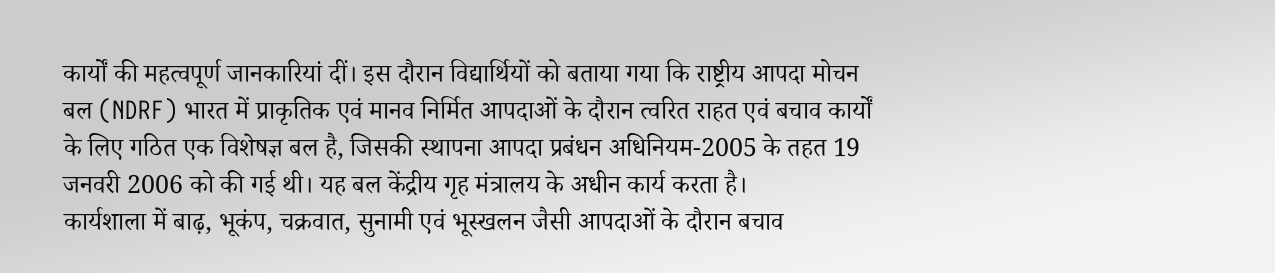कार्यों की महत्वपूर्ण जानकारियां दीं। इस दौरान विद्यार्थियों को बताया गया कि राष्ट्रीय आपदा मोचन बल (NDRF) भारत में प्राकृतिक एवं मानव निर्मित आपदाओं के दौरान त्वरित राहत एवं बचाव कार्यों के लिए गठित एक विशेषज्ञ बल है, जिसकी स्थापना आपदा प्रबंधन अधिनियम-2005 के तहत 19 जनवरी 2006 को की गई थी। यह बल केंद्रीय गृह मंत्रालय के अधीन कार्य करता है।
कार्यशाला में बाढ़, भूकंप, चक्रवात, सुनामी एवं भूस्खलन जैसी आपदाओं के दौरान बचाव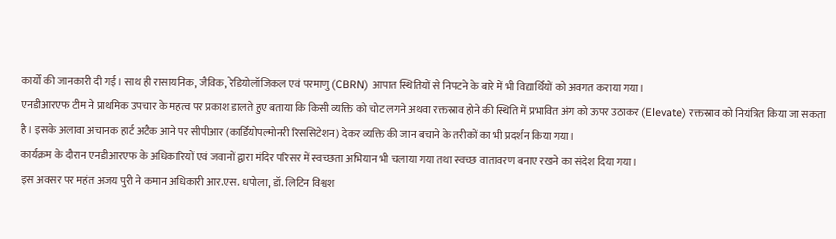कार्यों की जानकारी दी गई। साथ ही रासायनिक, जैविक, रेडियोलॉजिकल एवं परमाणु (CBRN) आपात स्थितियों से निपटने के बारे में भी विद्यार्थियों को अवगत कराया गया।
एनडीआरएफ टीम ने प्राथमिक उपचार के महत्व पर प्रकाश डालते हुए बताया कि किसी व्यक्ति को चोट लगने अथवा रक्तस्राव होने की स्थिति में प्रभावित अंग को ऊपर उठाकर (Elevate) रक्तस्राव को नियंत्रित किया जा सकता है। इसके अलावा अचानक हार्ट अटैक आने पर सीपीआर (कार्डियोपल्मोनरी रिससिटेशन) देकर व्यक्ति की जान बचाने के तरीकों का भी प्रदर्शन किया गया।
कार्यक्रम के दौरान एनडीआरएफ के अधिकारियों एवं जवानों द्वारा मंदिर परिसर में स्वच्छता अभियान भी चलाया गया तथा स्वच्छ वातावरण बनाए रखने का संदेश दिया गया।
इस अवसर पर महंत अजय पुरी ने कमान अधिकारी आर.एस. धपोला, डॉ. लिटिन विश्वश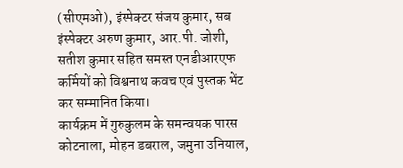(सीएमओ), इंस्पेक्टर संजय कुमार, सब इंस्पेक्टर अरुण कुमार, आर.पी. जोशी, सतीश कुमार सहित समस्त एनडीआरएफ कर्मियों को विश्वनाथ कवच एवं पुस्तक भेंट कर सम्मानित किया।
कार्यक्रम में गुरुकुलम के समन्वयक पारस कोटनाला, मोहन डबराल, जमुना उनियाल,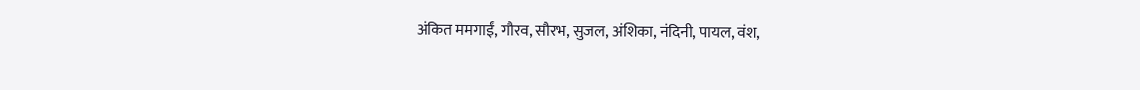अंकित ममगाईं, गौरव, सौरभ, सुजल, अंशिका, नंदिनी, पायल, वंश,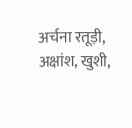अर्चना रतूड़ी, अक्षांश, खुशी,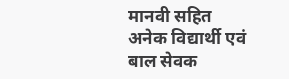मानवी सहित अनेक विद्यार्थी एवं बाल सेवक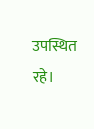उपस्थित रहे।